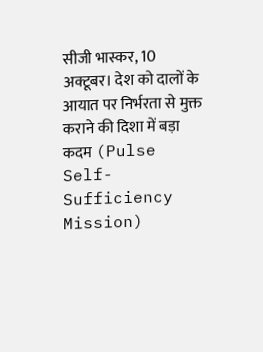सीजी भास्कर, 10 अक्टूबर। देश को दालों के आयात पर निर्भरता से मुक्त कराने की दिशा में बड़ा कदम (Pulse Self-Sufficiency Mission)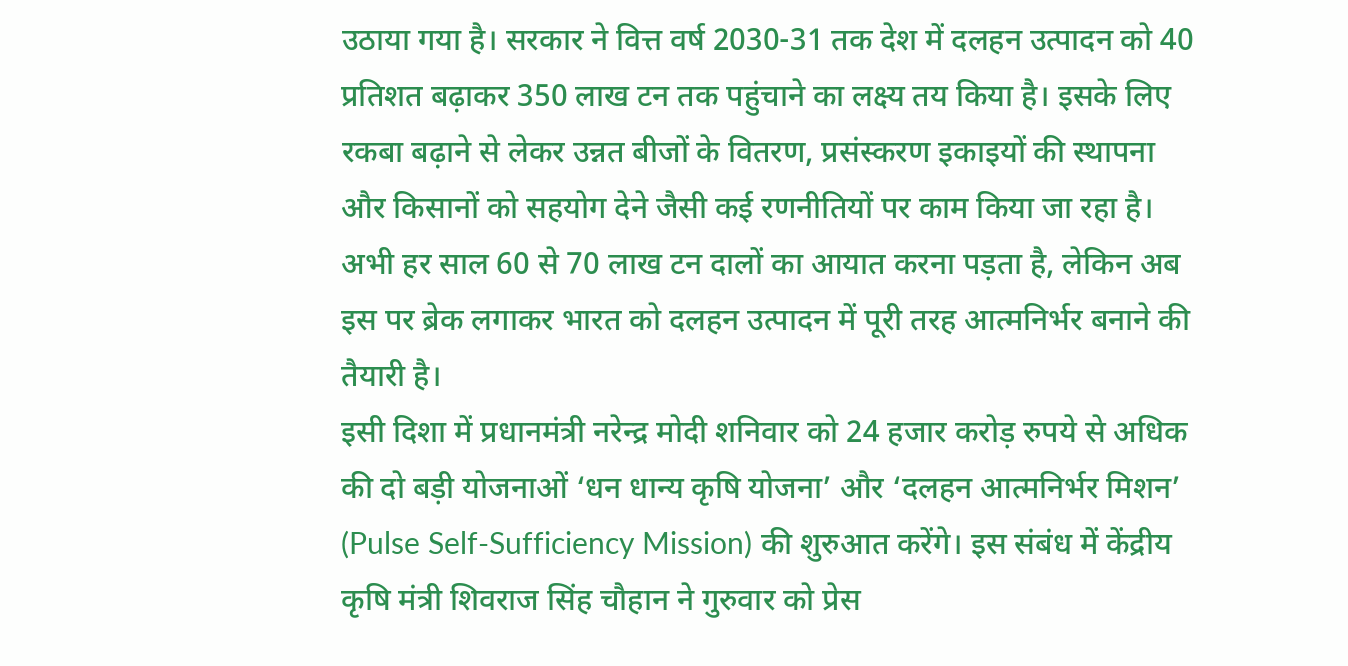उठाया गया है। सरकार ने वित्त वर्ष 2030-31 तक देश में दलहन उत्पादन को 40 प्रतिशत बढ़ाकर 350 लाख टन तक पहुंचाने का लक्ष्य तय किया है। इसके लिए रकबा बढ़ाने से लेकर उन्नत बीजों के वितरण, प्रसंस्करण इकाइयों की स्थापना और किसानों को सहयोग देने जैसी कई रणनीतियों पर काम किया जा रहा है। अभी हर साल 60 से 70 लाख टन दालों का आयात करना पड़ता है, लेकिन अब इस पर ब्रेक लगाकर भारत को दलहन उत्पादन में पूरी तरह आत्मनिर्भर बनाने की तैयारी है।
इसी दिशा में प्रधानमंत्री नरेन्द्र मोदी शनिवार को 24 हजार करोड़ रुपये से अधिक की दो बड़ी योजनाओं ‘धन धान्य कृषि योजना’ और ‘दलहन आत्मनिर्भर मिशन’ (Pulse Self-Sufficiency Mission) की शुरुआत करेंगे। इस संबंध में केंद्रीय कृषि मंत्री शिवराज सिंह चौहान ने गुरुवार को प्रेस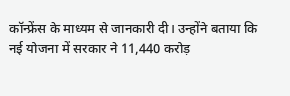कॉन्फ्रेंस के माध्यम से जानकारी दी। उन्होंने बताया कि नई योजना में सरकार ने 11,440 करोड़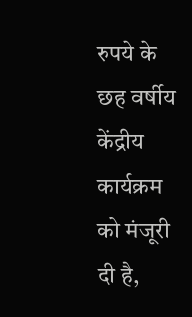रुपये के छह वर्षीय केंद्रीय कार्यक्रम को मंजूरी दी है,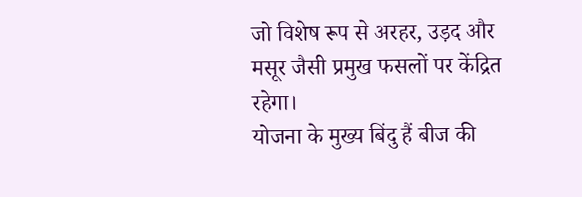जो विशेष रूप से अरहर, उड़द और मसूर जैसी प्रमुख फसलों पर केंद्रित रहेगा।
योजना के मुख्य बिंदु हैं बीज की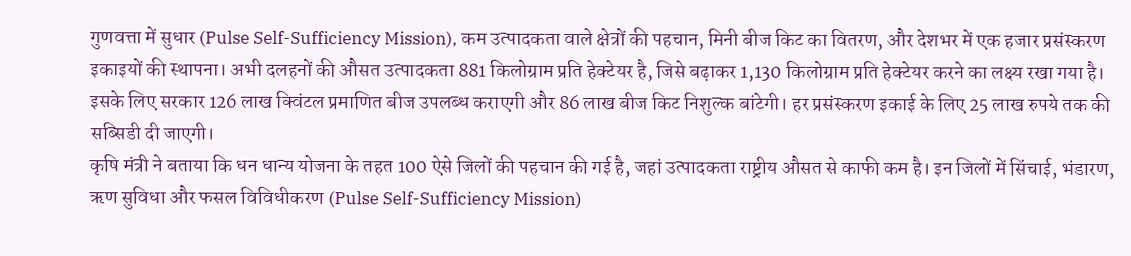गुणवत्ता में सुधार (Pulse Self-Sufficiency Mission), कम उत्पादकता वाले क्षेत्रों की पहचान, मिनी बीज किट का वितरण, और देशभर में एक हजार प्रसंस्करण इकाइयों की स्थापना। अभी दलहनों की औसत उत्पादकता 881 किलोग्राम प्रति हेक्टेयर है, जिसे बढ़ाकर 1,130 किलोग्राम प्रति हेक्टेयर करने का लक्ष्य रखा गया है। इसके लिए सरकार 126 लाख क्विंटल प्रमाणित बीज उपलब्ध कराएगी और 86 लाख बीज किट निशुल्क बांटेगी। हर प्रसंस्करण इकाई के लिए 25 लाख रुपये तक की सब्सिडी दी जाएगी।
कृषि मंत्री ने बताया कि धन धान्य योजना के तहत 100 ऐसे जिलों की पहचान की गई है, जहां उत्पादकता राष्ट्रीय औसत से काफी कम है। इन जिलों में सिंचाई, भंडारण, ऋण सुविधा और फसल विविधीकरण (Pulse Self-Sufficiency Mission)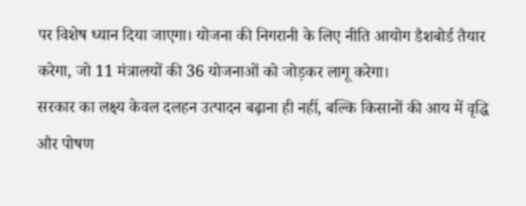पर विशेष ध्यान दिया जाएगा। योजना की निगरानी के लिए नीति आयोग डैशबोर्ड तैयार करेगा, जो 11 मंत्रालयों की 36 योजनाओं को जोड़कर लागू करेगा।
सरकार का लक्ष्य केवल दलहन उत्पादन बढ़ाना ही नहीं, बल्कि किसानों की आय में वृद्धि और पोषण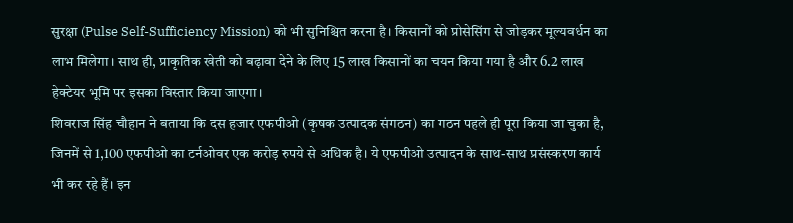सुरक्षा (Pulse Self-Sufficiency Mission) को भी सुनिश्चित करना है। किसानों को प्रोसेसिंग से जोड़कर मूल्यवर्धन का लाभ मिलेगा। साथ ही, प्राकृतिक खेती को बढ़ावा देने के लिए 15 लाख किसानों का चयन किया गया है और 6.2 लाख हेक्टेयर भूमि पर इसका विस्तार किया जाएगा।
शिवराज सिंह चौहान ने बताया कि दस हजार एफपीओ (कृषक उत्पादक संगठन) का गठन पहले ही पूरा किया जा चुका है, जिनमें से 1,100 एफपीओ का टर्नओवर एक करोड़ रुपये से अधिक है। ये एफपीओ उत्पादन के साथ-साथ प्रसंस्करण कार्य भी कर रहे हैं। इन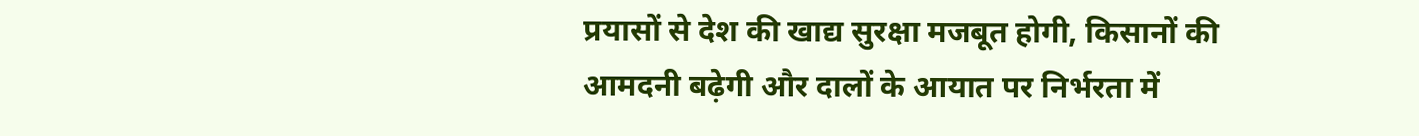प्रयासों से देश की खाद्य सुरक्षा मजबूत होगी, किसानों की आमदनी बढ़ेगी और दालों के आयात पर निर्भरता में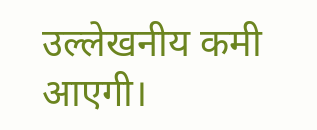उल्लेखनीय कमी आएगी।